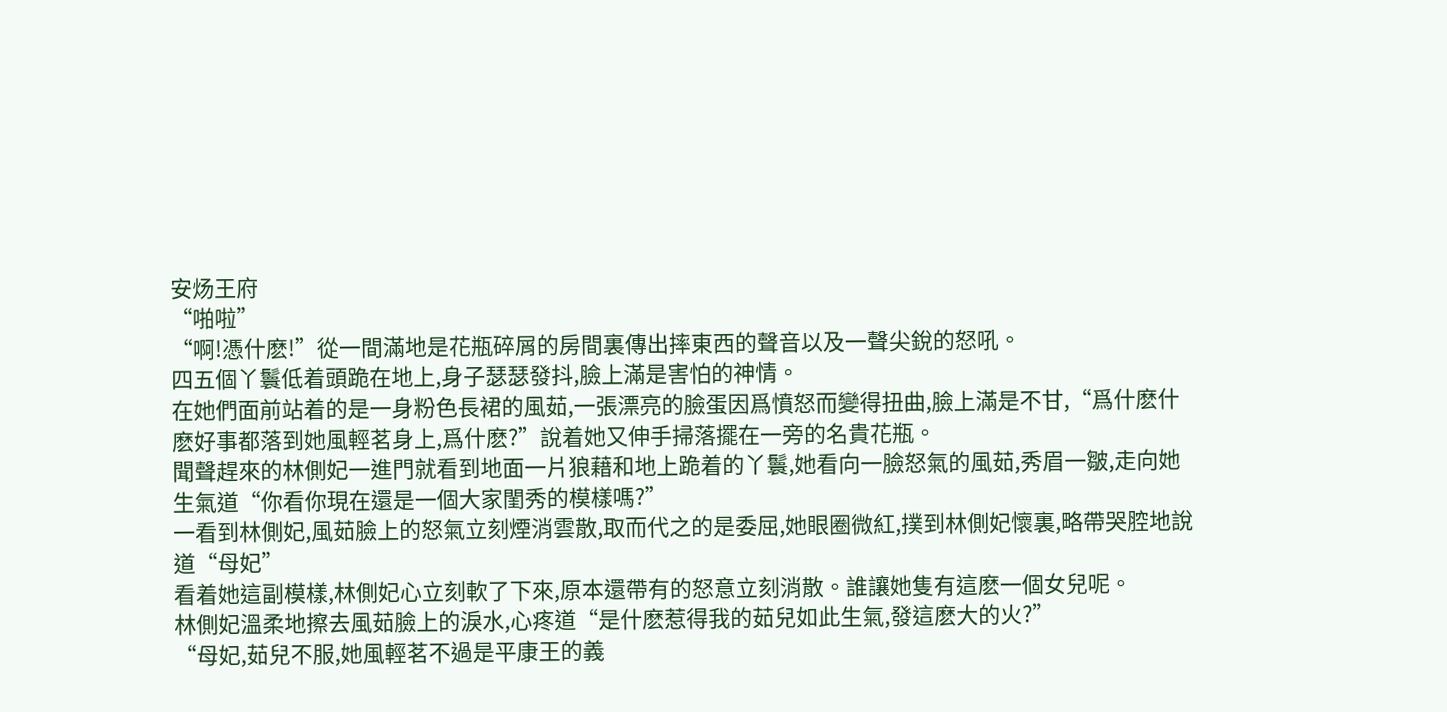安炀王府
“啪啦”
“啊!憑什麽!”從一間滿地是花瓶碎屑的房間裏傳出摔東西的聲音以及一聲尖銳的怒吼。
四五個丫鬟低着頭跪在地上,身子瑟瑟發抖,臉上滿是害怕的神情。
在她們面前站着的是一身粉色長裙的風茹,一張漂亮的臉蛋因爲憤怒而變得扭曲,臉上滿是不甘,“爲什麽什麽好事都落到她風輕茗身上,爲什麽?”說着她又伸手掃落擺在一旁的名貴花瓶。
聞聲趕來的林側妃一進門就看到地面一片狼藉和地上跪着的丫鬟,她看向一臉怒氣的風茹,秀眉一皺,走向她生氣道“你看你現在還是一個大家閨秀的模樣嗎?”
一看到林側妃,風茹臉上的怒氣立刻煙消雲散,取而代之的是委屈,她眼圈微紅,撲到林側妃懷裏,略帶哭腔地說道“母妃”
看着她這副模樣,林側妃心立刻軟了下來,原本還帶有的怒意立刻消散。誰讓她隻有這麽一個女兒呢。
林側妃溫柔地擦去風茹臉上的淚水,心疼道“是什麽惹得我的茹兒如此生氣,發這麽大的火?”
“母妃,茹兒不服,她風輕茗不過是平康王的義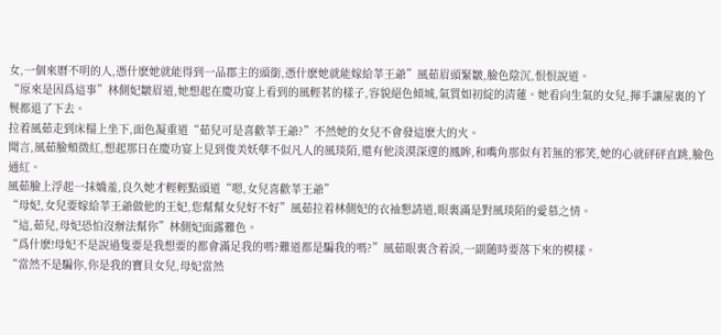女,一個來曆不明的人,憑什麽她就能得到一品郡主的頭銜,憑什麽她就能嫁給莘王爺”風茹眉頭緊皺,臉色陰沉,恨恨說道。
“原來是因爲這事”林側妃皺眉道,她想起在慶功宴上看到的風輕茗的樣子,容貌絕色傾城,氣質如初綻的清蓮。她看向生氣的女兒,揮手讓屋裏的丫鬟都退了下去。
拉着風茹走到床榻上坐下,面色凝重道“茹兒可是喜歡莘王爺?”不然她的女兒不會發這麽大的火。
聞言,風茹臉頰微紅,想起那日在慶功宴上見到俊美妖孽不似凡人的風琰陌,還有他淡漠深邃的鳳眸,和嘴角那似有若無的邪笑,她的心就砰砰直跳,臉色通紅。
風茹臉上浮起一抹嬌羞,良久她才輕輕點頭道“嗯,女兒喜歡莘王爺”
“母妃,女兒要嫁給莘王爺做他的王妃,您幫幫女兒好不好”風茹拉着林側妃的衣袖懇請道,眼裏滿是對風琰陌的愛慕之情。
“這,茹兒,母妃恐怕沒辦法幫你”林側妃面露難色。
“爲什麽!母妃不是說過隻要是我想要的都會滿足我的嗎?難道都是騙我的嗎?”風茹眼裏含着淚,一副随時要落下來的模樣。
“當然不是騙你,你是我的寶貝女兒,母妃當然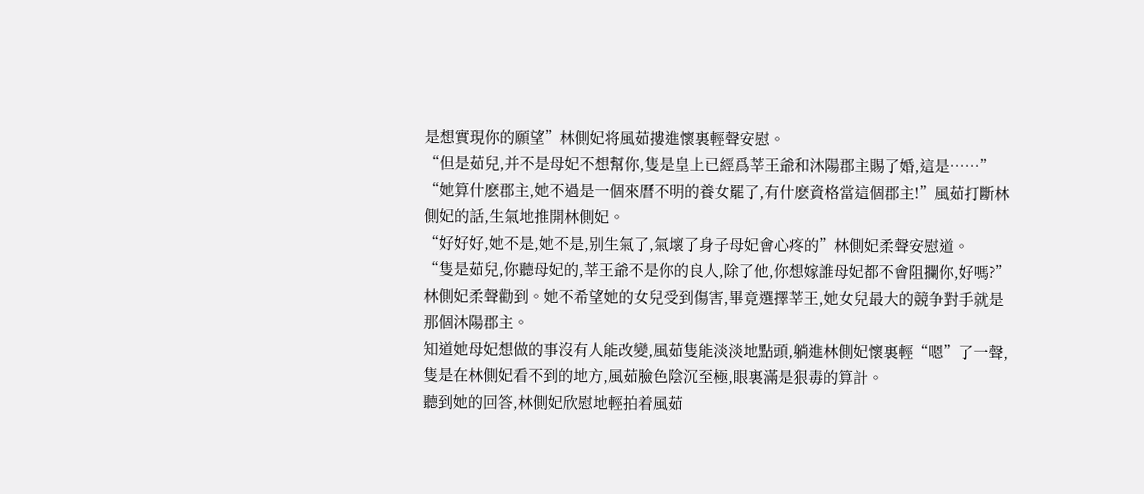是想實現你的願望”林側妃将風茹摟進懷裏輕聲安慰。
“但是茹兒,并不是母妃不想幫你,隻是皇上已經爲莘王爺和沐陽郡主賜了婚,這是……”
“她算什麽郡主,她不過是一個來曆不明的養女罷了,有什麽資格當這個郡主!”風茹打斷林側妃的話,生氣地推開林側妃。
“好好好,她不是,她不是,别生氣了,氣壞了身子母妃會心疼的”林側妃柔聲安慰道。
“隻是茹兒,你聽母妃的,莘王爺不是你的良人,除了他,你想嫁誰母妃都不會阻攔你,好嗎?”林側妃柔聲勸到。她不希望她的女兒受到傷害,畢竟選擇莘王,她女兒最大的競争對手就是那個沐陽郡主。
知道她母妃想做的事沒有人能改變,風茹隻能淡淡地點頭,躺進林側妃懷裏輕“嗯”了一聲,隻是在林側妃看不到的地方,風茹臉色陰沉至極,眼裏滿是狠毒的算計。
聽到她的回答,林側妃欣慰地輕拍着風茹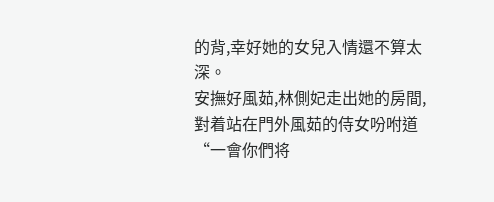的背,幸好她的女兒入情還不算太深。
安撫好風茹,林側妃走出她的房間,對着站在門外風茹的侍女吩咐道“一會你們将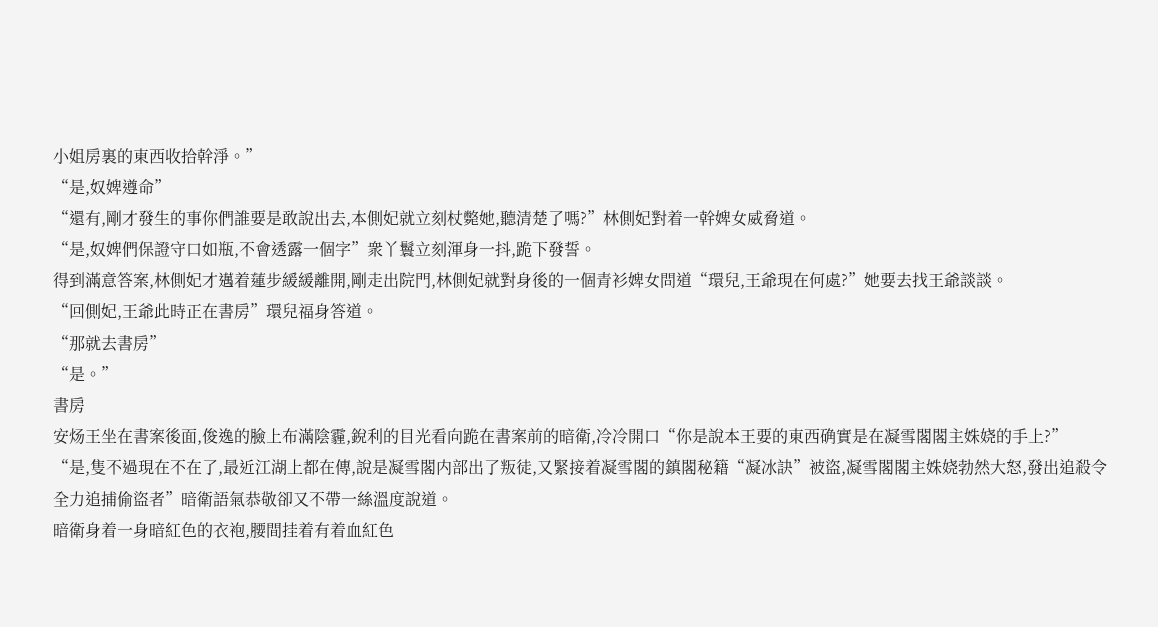小姐房裏的東西收拾幹淨。”
“是,奴婢遵命”
“還有,剛才發生的事你們誰要是敢說出去,本側妃就立刻杖斃她,聽清楚了嗎?”林側妃對着一幹婢女威脅道。
“是,奴婢們保證守口如瓶,不會透露一個字”衆丫鬟立刻渾身一抖,跪下發誓。
得到滿意答案,林側妃才邁着蓮步緩緩離開,剛走出院門,林側妃就對身後的一個青衫婢女問道“環兒,王爺現在何處?”她要去找王爺談談。
“回側妃,王爺此時正在書房”環兒福身答道。
“那就去書房”
“是。”
書房
安炀王坐在書案後面,俊逸的臉上布滿陰霾,銳利的目光看向跪在書案前的暗衛,冷冷開口“你是說本王要的東西确實是在凝雪閣閣主姝娆的手上?”
“是,隻不過現在不在了,最近江湖上都在傳,說是凝雪閣内部出了叛徒,又緊接着凝雪閣的鎮閣秘籍“凝冰訣”被盜,凝雪閣閣主姝娆勃然大怒,發出追殺令全力追捕偷盜者”暗衛語氣恭敬卻又不帶一絲溫度說道。
暗衛身着一身暗紅色的衣袍,腰間挂着有着血紅色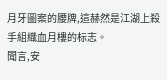月牙圖案的腰牌,這赫然是江湖上殺手組織血月樓的标志。
聞言,安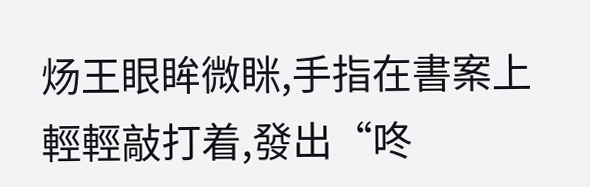炀王眼眸微眯,手指在書案上輕輕敲打着,發出“咚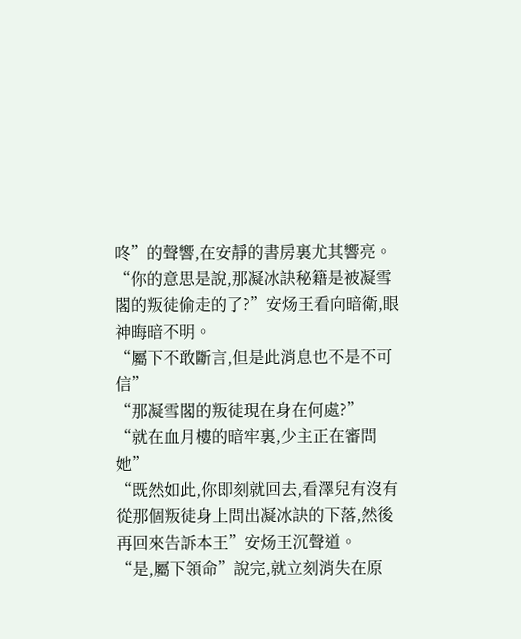咚”的聲響,在安靜的書房裏尤其響亮。
“你的意思是說,那凝冰訣秘籍是被凝雪閣的叛徒偷走的了?”安炀王看向暗衛,眼神晦暗不明。
“屬下不敢斷言,但是此消息也不是不可信”
“那凝雪閣的叛徒現在身在何處?”
“就在血月樓的暗牢裏,少主正在審問她”
“既然如此,你即刻就回去,看澤兒有沒有從那個叛徒身上問出凝冰訣的下落,然後再回來告訴本王”安炀王沉聲道。
“是,屬下領命”說完,就立刻消失在原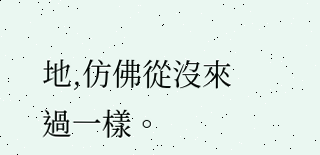地,仿佛從沒來過一樣。